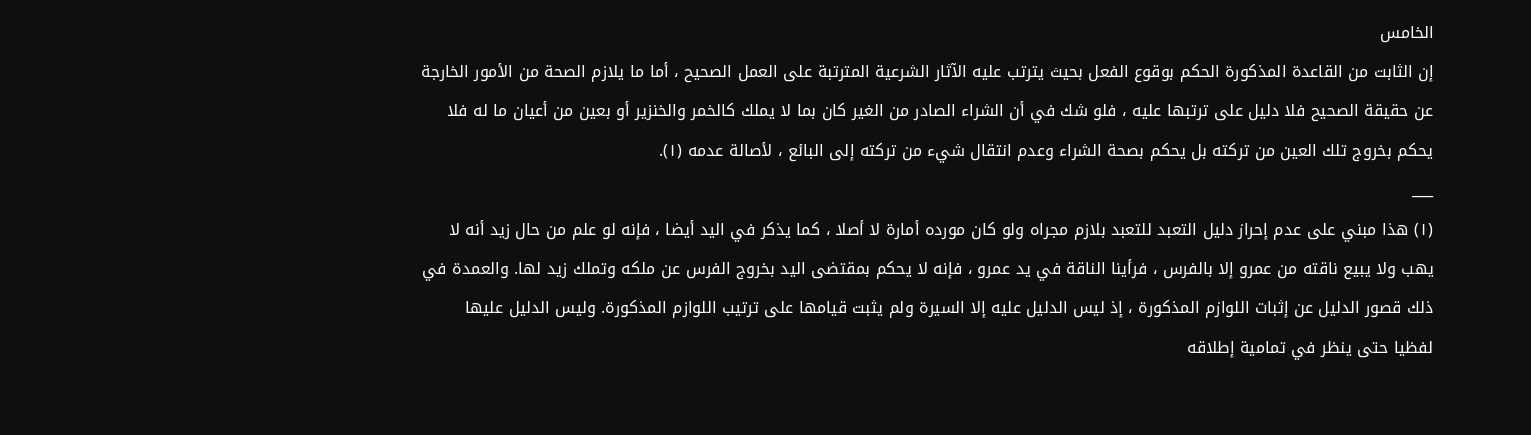الخامس
إن الثابت من القاعدة المذكورة الحكم بوقوع الفعل بحيث يترتب عليه الآثار الشرعية المترتبة على العمل الصحيح ، أما ما يلازم الصحة من الأمور الخارجة عن حقيقة الصحيح فلا دليل على ترتبها عليه ، فلو شك في أن الشراء الصادر من الغير كان بما لا يملك كالخمر والخنزير أو بعين من أعيان ما له فلا يحكم بخروج تلك العين من تركته بل يحكم بصحة الشراء وعدم انتقال شيء من تركته إلى البائع ، لأصالة عدمه (١).
___
(١) هذا مبني على عدم إحراز دليل التعبد للتعبد بلازم مجراه ولو كان مورده أمارة لا أصلا ، كما يذكر في اليد أيضا ، فإنه لو علم من حال زيد أنه لا يهب ولا يبيع ناقته من عمرو إلا بالفرس ، فرأينا الناقة في يد عمرو ، فإنه لا يحكم بمقتضى اليد بخروج الفرس عن ملكه وتملك زيد لها. والعمدة في ذلك قصور الدليل عن إثبات اللوازم المذكورة ، إذ ليس الدليل عليه إلا السيرة ولم يثبت قيامها على ترتيب اللوازم المذكورة. وليس الدليل عليها لفظيا حتى ينظر في تمامية إطلاقه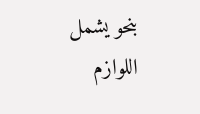بنحو يشمل اللوازم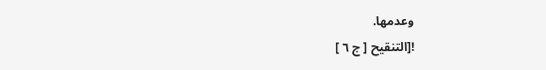وعدمها.
![التنقيح [ ج ٦ ]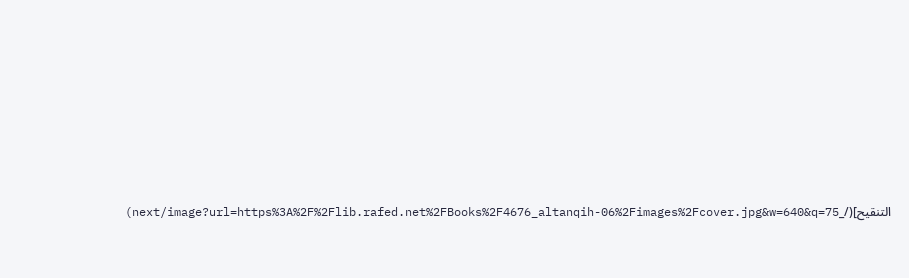التنقيح](/_next/image?url=https%3A%2F%2Flib.rafed.net%2FBooks%2F4676_altanqih-06%2Fimages%2Fcover.jpg&w=640&q=75)